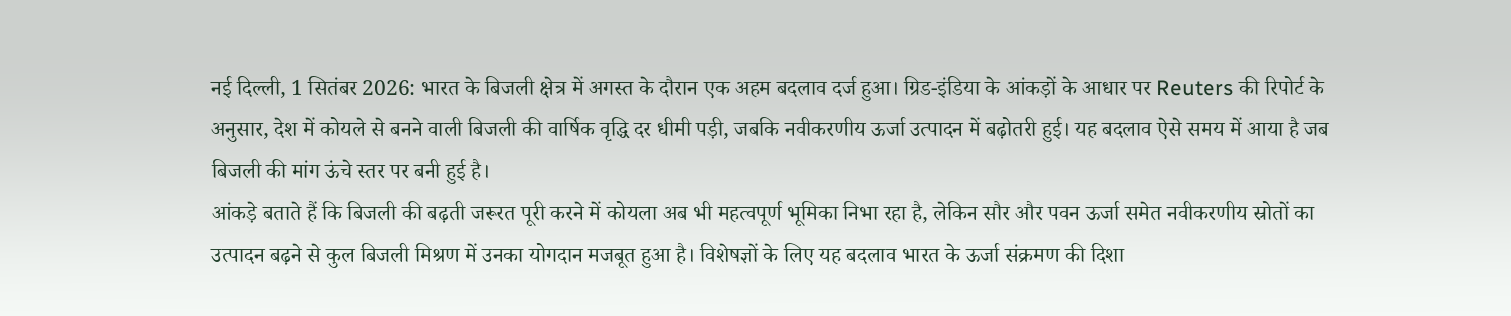नई दिल्ली, 1 सितंबर 2026: भारत के बिजली क्षेत्र में अगस्त के दौरान एक अहम बदलाव दर्ज हुआ। ग्रिड-इंडिया के आंकड़ों के आधार पर Reuters की रिपोर्ट के अनुसार, देश में कोयले से बनने वाली बिजली की वार्षिक वृद्धि दर धीमी पड़ी, जबकि नवीकरणीय ऊर्जा उत्पादन में बढ़ोतरी हुई। यह बदलाव ऐसे समय में आया है जब बिजली की मांग ऊंचे स्तर पर बनी हुई है।
आंकड़े बताते हैं कि बिजली की बढ़ती जरूरत पूरी करने में कोयला अब भी महत्वपूर्ण भूमिका निभा रहा है, लेकिन सौर और पवन ऊर्जा समेत नवीकरणीय स्रोतों का उत्पादन बढ़ने से कुल बिजली मिश्रण में उनका योगदान मजबूत हुआ है। विशेषज्ञों के लिए यह बदलाव भारत के ऊर्जा संक्रमण की दिशा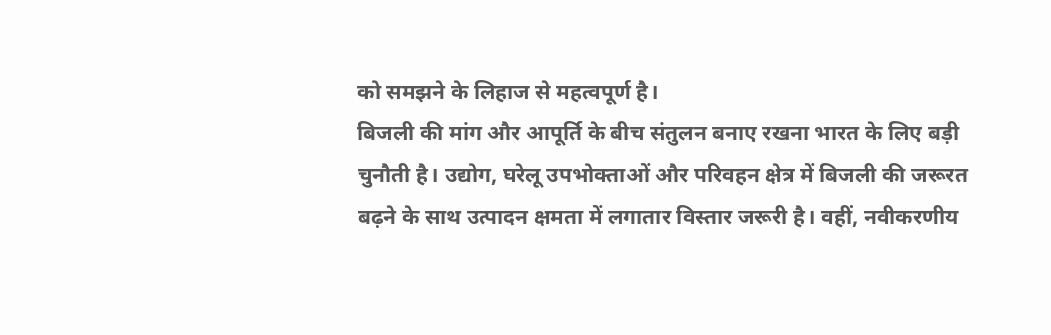को समझने के लिहाज से महत्वपूर्ण है।
बिजली की मांग और आपूर्ति के बीच संतुलन बनाए रखना भारत के लिए बड़ी चुनौती है। उद्योग, घरेलू उपभोक्ताओं और परिवहन क्षेत्र में बिजली की जरूरत बढ़ने के साथ उत्पादन क्षमता में लगातार विस्तार जरूरी है। वहीं, नवीकरणीय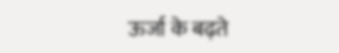ऊर्जा के बढ़ते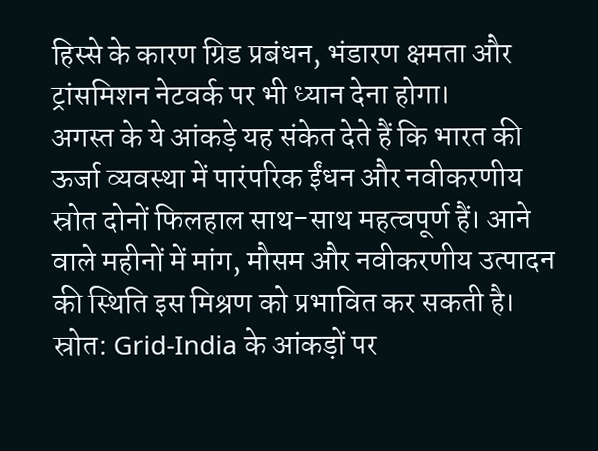हिस्से के कारण ग्रिड प्रबंधन, भंडारण क्षमता और ट्रांसमिशन नेटवर्क पर भी ध्यान देना होगा।
अगस्त के ये आंकड़े यह संकेत देते हैं कि भारत की ऊर्जा व्यवस्था में पारंपरिक ईंधन और नवीकरणीय स्रोत दोनों फिलहाल साथ-साथ महत्वपूर्ण हैं। आने वाले महीनों में मांग, मौसम और नवीकरणीय उत्पादन की स्थिति इस मिश्रण को प्रभावित कर सकती है।
स्रोत: Grid-India के आंकड़ों पर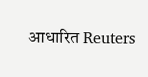आधारित Reuters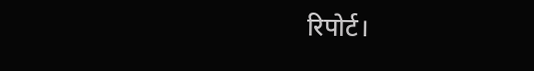रिपोर्ट।